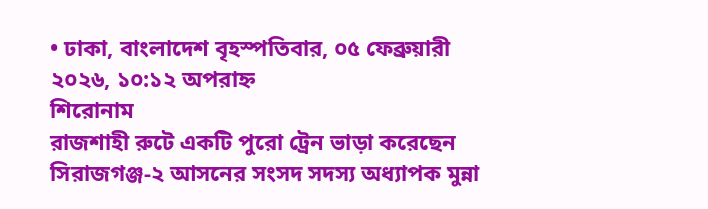• ঢাকা, বাংলাদেশ বৃহস্পতিবার, ০৫ ফেব্রুয়ারী ২০২৬, ১০:১২ অপরাহ্ন
শিরোনাম
রাজশাহী রুটে একটি পুরো ট্রেন ভাড়া করেছেন সিরাজগঞ্জ-২ আসনের সংসদ সদস্য অধ্যাপক মুন্না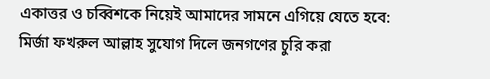একাত্তর ও চব্বিশকে নিয়েই আমাদের সামনে এগিয়ে যেতে হবে: মির্জা ফখরুল আল্লাহ সুযোগ দিলে জনগণের চুরি করা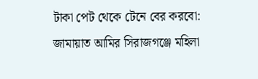টাকা পেট থেকে টেনে বের করবো: জামায়াত আমির সিরাজগঞ্জে মহিলা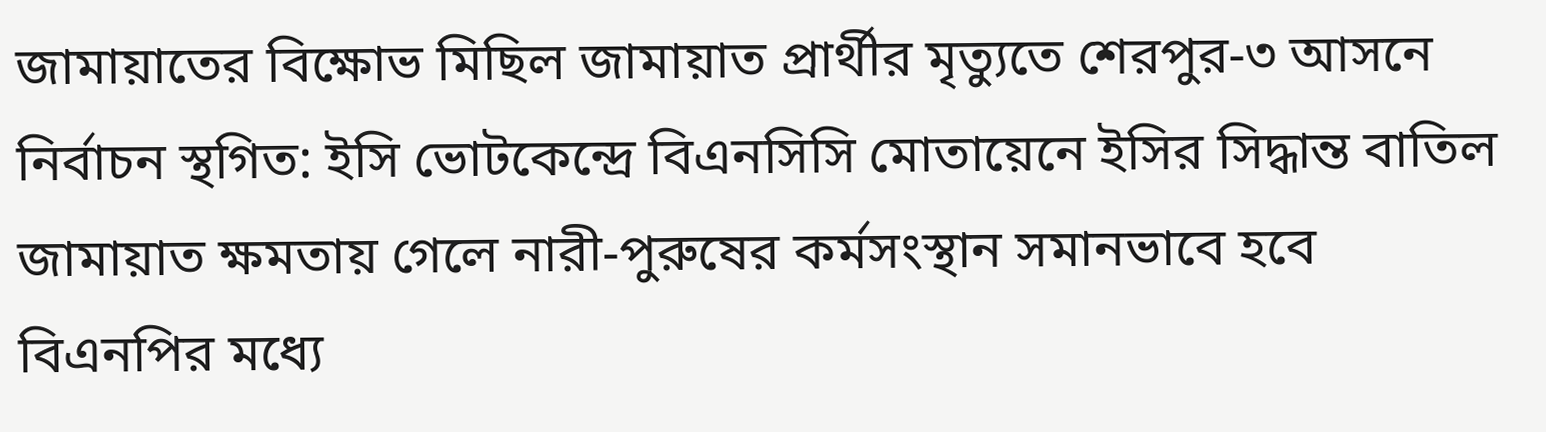জামায়াতের বিক্ষোভ মিছিল জামায়াত প্রার্থীর মৃত্যুতে শেরপুর-৩ আসনে নির্বাচন স্থগিত: ইসি ভোটকেন্দ্রে বিএনসিসি মোতায়েনে ইসির সিদ্ধান্ত বাতিল জামায়াত ক্ষমতায় গেলে নারী-পুরুষের কর্মসংস্থান সমানভাবে হবে বিএনপির মধ্যে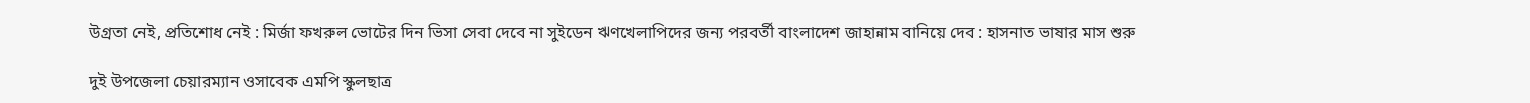উগ্রতা নেই, প্রতিশোধ নেই : মির্জা ফখরুল ভোটের দিন ভিসা সেবা দেবে না সুইডেন ঋণখেলাপিদের জন্য পরবর্তী বাংলাদেশ জাহান্নাম বানিয়ে দেব : হাসনাত ভাষার মাস শুরু

দুই উপজেলা চেয়ারম্যান ওসাবেক এমপি স্কুলছাত্র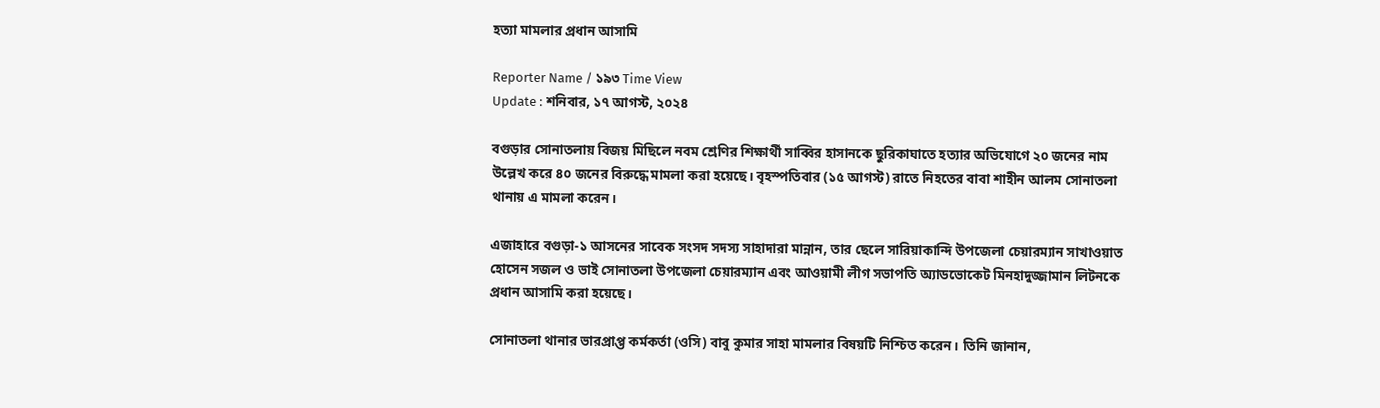হত্যা মামলার প্রধান আসামি

Reporter Name / ১৯৩ Time View
Update : শনিবার, ১৭ আগস্ট, ২০২৪

বগুড়ার সোনাতলায় বিজয় মিছিলে নবম শ্রেণির শিক্ষার্থী সাব্বির হাসানকে ছুরিকাঘাতে হত্যার অভিযোগে ২০ জনের নাম উল্লেখ করে ৪০ জনের বিরুদ্ধে মামলা করা হয়েছে। বৃহস্পতিবার (১৫ আগস্ট) রাতে নিহতের বাবা শাহীন আলম সোনাতলা থানায় এ মামলা করেন।

এজাহারে বগুড়া-১ আসনের সাবেক সংসদ সদস্য সাহাদারা মান্নান, তার ছেলে সারিয়াকান্দি উপজেলা চেয়ারম্যান সাখাওয়াত হোসেন সজল ও ভাই সোনাতলা উপজেলা চেয়ারম্যান এবং আওয়ামী লীগ সভাপতি অ্যাডভোকেট মিনহাদুজ্জামান লিটনকে প্রধান আসামি করা হয়েছে।

সোনাতলা থানার ভারপ্রাপ্ত কর্মকর্তা (ওসি) বাবু কুমার সাহা মামলার বিষয়টি নিশ্চিত করেন। তিনি জানান,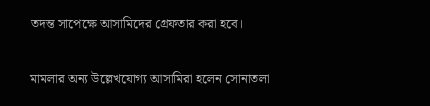তদন্ত সাপেক্ষে আসামিদের গ্রেফতার করা হবে।

মামলার অন্য উল্লেখযোগ্য আসামিরা হলেন সোনাতলা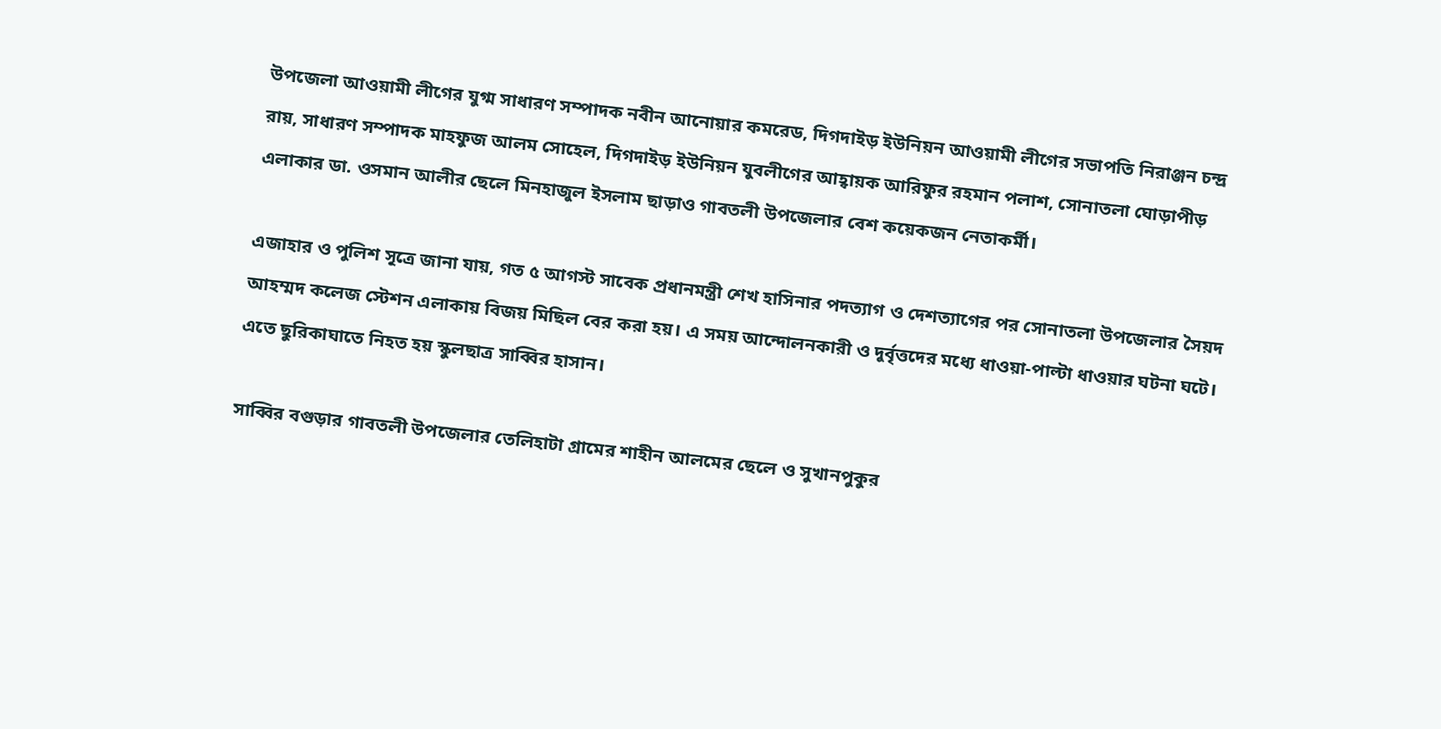উপজেলা আওয়ামী লীগের যুগ্ম সাধারণ সম্পাদক নবীন আনোয়ার কমরেড, দিগদাইড় ইউনিয়ন আওয়ামী লীগের সভাপতি নিরাঞ্জন চন্দ্র রায়, সাধারণ সম্পাদক মাহফুজ আলম সোহেল, দিগদাইড় ইউনিয়ন যুবলীগের আহ্বায়ক আরিফুর রহমান পলাশ, সোনাতলা ঘোড়াপীড় এলাকার ডা. ওসমান আলীর ছেলে মিনহাজুল ইসলাম ছাড়াও গাবতলী উপজেলার বেশ কয়েকজন নেতাকর্মী।

এজাহার ও পুলিশ সূত্রে জানা যায়, গত ৫ আগস্ট সাবেক প্রধানমন্ত্রী শেখ হাসিনার পদত্যাগ ও দেশত্যাগের পর সোনাতলা উপজেলার সৈয়দ আহম্মদ কলেজ স্টেশন এলাকায় বিজয় মিছিল বের করা হয়। এ সময় আন্দোলনকারী ও দুর্বৃত্তদের মধ্যে ধাওয়া-পাল্টা ধাওয়ার ঘটনা ঘটে। এতে ছুরিকাঘাতে নিহত হয় স্কুলছাত্র সাব্বির হাসান।

সাব্বির বগুড়ার গাবতলী উপজেলার তেলিহাটা গ্রামের শাহীন আলমের ছেলে ও সুখানপুকুর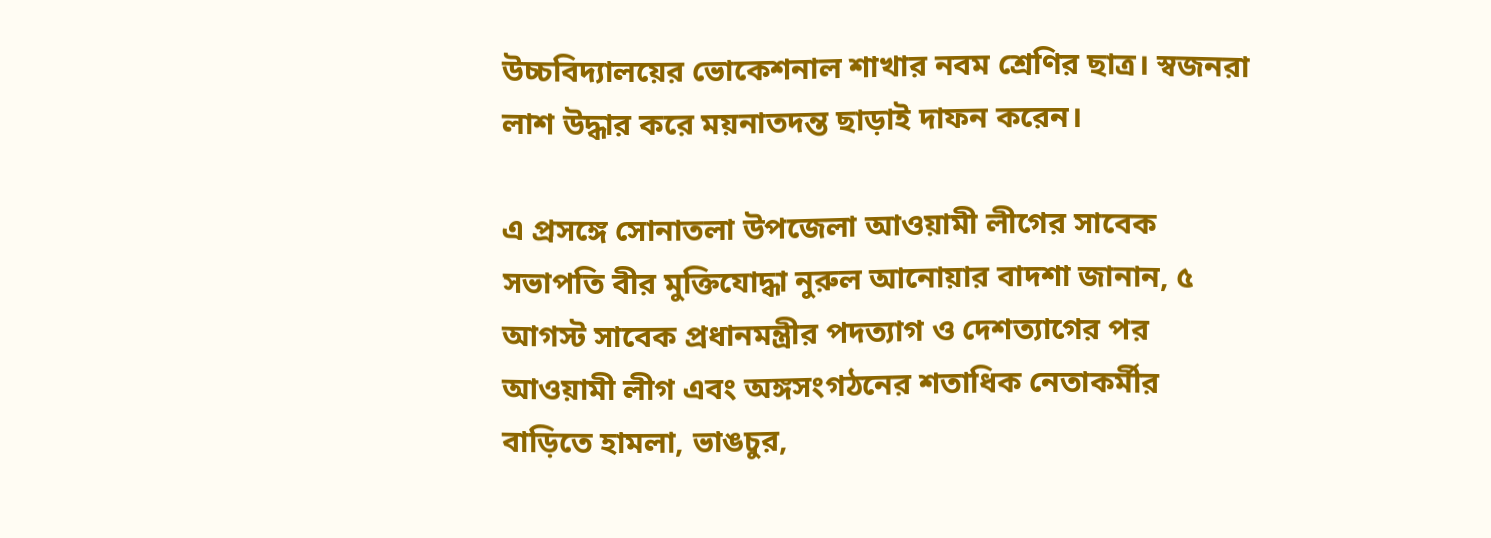উচ্চবিদ্যালয়ের ভোকেশনাল শাখার নবম শ্রেণির ছাত্র। স্বজনরা লাশ উদ্ধার করে ময়নাতদন্ত ছাড়াই দাফন করেন।

এ প্রসঙ্গে সোনাতলা উপজেলা আওয়ামী লীগের সাবেক সভাপতি বীর মুক্তিযোদ্ধা নুরুল আনোয়ার বাদশা জানান, ৫ আগস্ট সাবেক প্রধানমন্ত্রীর পদত্যাগ ও দেশত্যাগের পর আওয়ামী লীগ এবং অঙ্গসংগঠনের শতাধিক নেতাকর্মীর বাড়িতে হামলা, ভাঙচুর,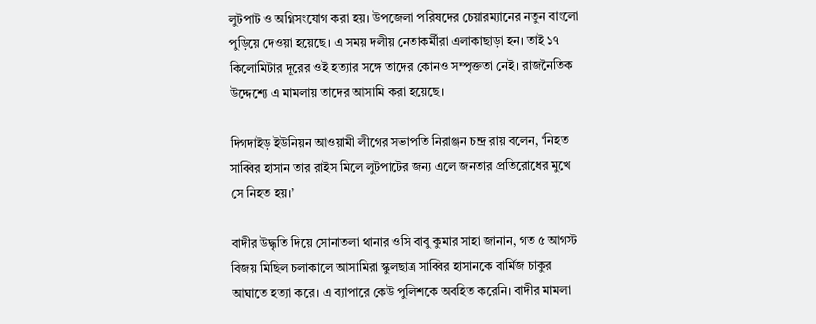লুটপাট ও অগ্নিসংযোগ করা হয়। উপজেলা পরিষদের চেয়ারম্যানের নতুন বাংলো পুড়িয়ে দেওয়া হয়েছে। এ সময় দলীয় নেতাকর্মীরা এলাকাছাড়া হন। তাই ১৭ কিলোমিটার দূরের ওই হত্যার সঙ্গে তাদের কোনও সম্পৃক্ততা নেই। রাজনৈতিক উদ্দেশ্যে এ মামলায় তাদের আসামি করা হয়েছে।

দিগদাইড় ইউনিয়ন আওয়ামী লীগের সভাপতি নিরাঞ্জন চন্দ্র রায় বলেন, ‘নিহত সাব্বির হাসান তার রাইস মিলে লুটপাটের জন্য এলে জনতার প্রতিরোধের মুখে সে নিহত হয়।’

বাদীর উদ্ধৃতি দিয়ে সোনাতলা থানার ওসি বাবু কুমার সাহা জানান, গত ৫ আগস্ট বিজয় মিছিল চলাকালে আসামিরা স্কুলছাত্র সাব্বির হাসানকে বার্মিজ চাকুর আঘাতে হত্যা করে। এ ব্যাপারে কেউ পুলিশকে অবহিত করেনি। বাদীর মামলা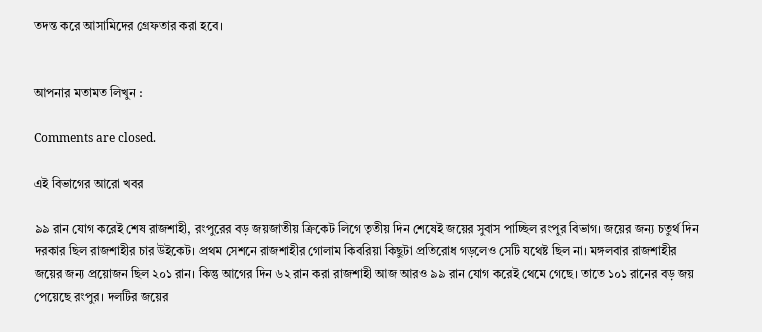তদন্ত করে আসামিদের গ্রেফতার করা হবে।


আপনার মতামত লিখুন :

Comments are closed.

এই বিভাগের আরো খবর

৯৯ রান যোগ করেই শেষ রাজশাহী, রংপুরের বড় জয়জাতীয় ক্রিকেট লিগে তৃতীয় দিন শেষেই জয়ের সুবাস পাচ্ছিল রংপুর বিভাগ। জয়ের জন্য চতুর্থ দিন দরকার ছিল রাজশাহীর চার উইকেট। প্রথম সেশনে রাজশাহীর গোলাম কিবরিয়া কিছুটা প্রতিরোধ গড়লেও সেটি যথেষ্ট ছিল না। মঙ্গলবার রাজশাহীর জয়ের জন্য প্রয়োজন ছিল ২০১ রান। কিন্তু আগের দিন ৬২ রান করা রাজশাহী আজ আরও ৯৯ রান যোগ করেই থেমে গেছে। তাতে ১০১ রানের বড় জয় পেয়েছে রংপুর। দলটির জয়ের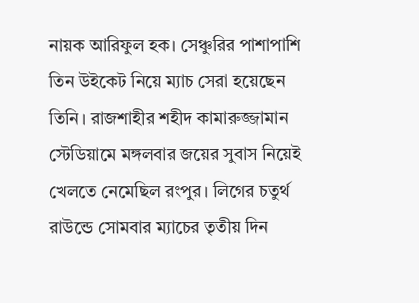নায়ক আরিফুল হক। সেঞ্চুরির পাশাপাশি তিন উইকেট নিয়ে ম্যাচ সেরা হয়েছেন তিনি। রাজশাহীর শহীদ কামারুজ্জামান স্টেডিয়ামে মঙ্গলবার জয়ের সুবাস নিয়েই খেলতে নেমেছিল রংপুর। লিগের চতুর্থ রাউন্ডে সোমবার ম্যাচের তৃতীয় দিন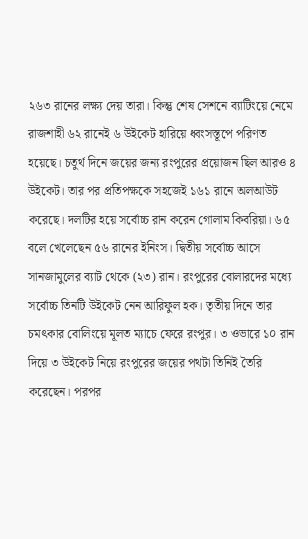২৬৩ রানের লক্ষ্য দেয় তারা। কিন্তু শেষ সেশনে ব্যাটিংয়ে নেমে রাজশাহী ৬২ রানেই ৬ উইকেট হারিয়ে ধ্বংসস্তূপে পরিণত হয়েছে। চতুর্থ দিনে জয়ের জন্য রংপুরের প্রয়োজন ছিল আরও ৪ উইকেট। তার পর প্রতিপক্ষকে সহজেই ১৬১ রানে অলআউট করেছে। দলটির হয়ে সর্বোচ্চ রান করেন গোলাম কিবরিয়া। ৬৫ বলে খেলেছেন ৫৬ রানের ইনিংস। দ্বিতীয় সর্বোচ্চ আসে সানজামুলের ব্যাট থেকে (২৩) রান। রংপুরের বোলারদের মধ্যে সর্বোচ্চ তিনটি উইকেট নেন আরিফুল হক। তৃতীয় দিনে তার চমৎকার বোলিংয়ে মূলত ম্যাচে ফেরে রংপুর। ৩ ওভারে ১০ রান দিয়ে ৩ উইকেট নিয়ে রংপুরের জয়ের পথটা তিনিই তৈরি করেছেন। পরপর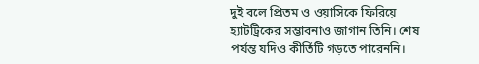দুই বলে প্রিতম ও ওয়াসিকে ফিরিয়ে হ্যাটট্রিকের সম্ভাবনাও জাগান তিনি। শেষ পর্যন্ত যদিও কীর্তিটি গড়তে পারেননি।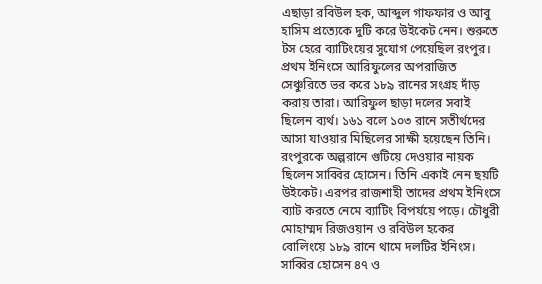এছাড়া রবিউল হক, আব্দুল গাফফার ও আবু হাসিম প্রত্যেকে দুটি করে উইকেট নেন। শুরুতে টস হেরে ব্যাটিংয়ের সুযোগ পেয়েছিল রংপুর। প্রথম ইনিংসে আরিফুলের অপরাজিত সেঞ্চুরিতে ভর করে ১৮৯ রানের সংগ্রহ দাঁড় করায় তারা। আরিফুল ছাড়া দলের সবাই ছিলেন ব্যর্থ। ১৬১ বলে ১০৩ রানে সতীর্থদের আসা যাওয়ার মিছিলের সাক্ষী হয়েছেন তিনি। রংপুরকে অল্পরানে গুটিয়ে দেওয়ার নায়ক ছিলেন সাব্বির হোসেন। তিনি একাই নেন ছয়টি উইকেট। এরপর রাজশাহী তাদের প্রথম ইনিংসে ব্যাট করতে নেমে ব্যাটিং বিপর্যয়ে পড়ে। চৌধুরী মোহাম্মদ রিজওয়ান ও রবিউল হকের বোলিংয়ে ১৮৯ রানে থামে দলটির ইনিংস। সাব্বির হোসেন ৪৭ ও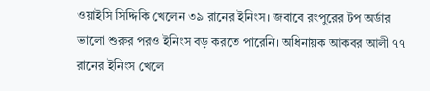ওয়াইসি সিদ্দিকি খেলেন ৩৯ রানের ইনিংস। জবাবে রংপুরের টপ অর্ডার ভালো শুরুর পরও ইনিংস বড় করতে পারেনি। অধিনায়ক আকবর আলী ৭৭ রানের ইনিংস খেলে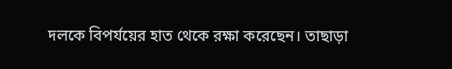দলকে বিপর্যয়ের হাত থেকে রক্ষা করেছেন। তাছাড়া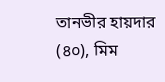তানভীর হায়দার (৪০), মিম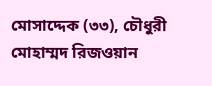মোসাদ্দেক (৩৩), চৌধুরী মোহাম্মদ রিজওয়ান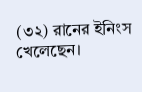(৩২) রানের ইনিংস খেলেছেন।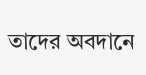তাদের অবদানে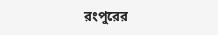রংপুরের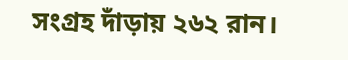সংগ্রহ দাঁড়ায় ২৬২ রান।